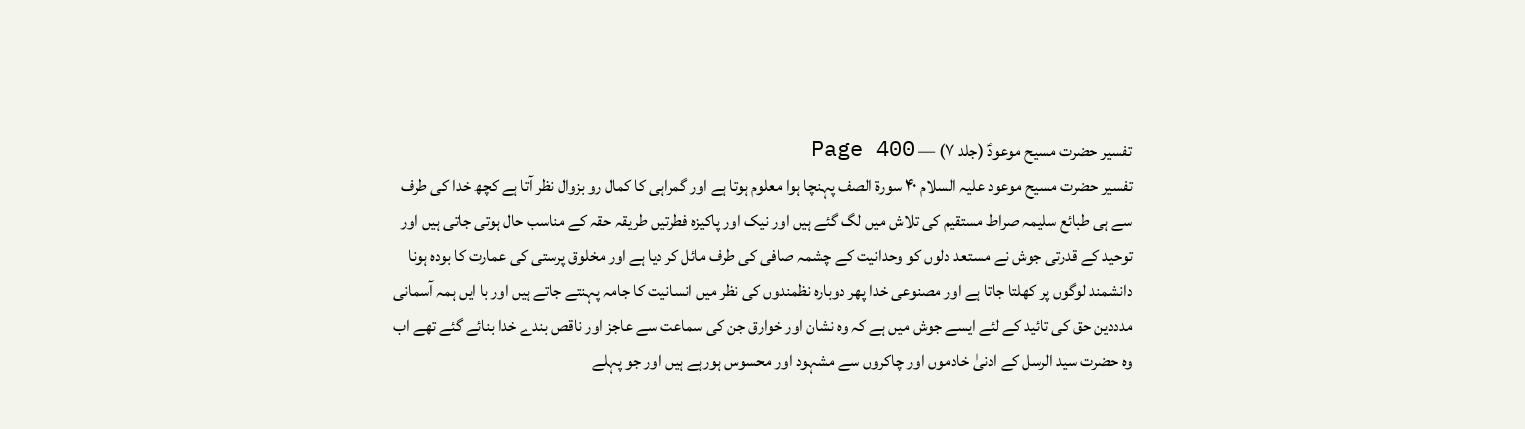تفسیر حضرت مسیح موعودؑ (جلد ۷) — Page 400
تفسیر حضرت مسیح موعود علیہ السلام ۴۰ سورة الصف پہنچا ہوا معلوم ہوتا ہے اور گمراہی کا کمال رو بزوال نظر آتا ہے کچھ خدا کی طرف سے ہی طبائع سلیمہ صراط مستقیم کی تلاش میں لگ گئے ہیں اور نیک اور پاکیزہ فطرتیں طریقہ حقہ کے مناسب حال ہوتی جاتی ہیں اور توحید کے قدرتی جوش نے مستعد دلوں کو وحدانیت کے چشمہ صافی کی طرف مائل کر دیا ہے اور مخلوق پرستی کی عمارت کا بودہ ہونا دانشمند لوگوں پر کھلتا جاتا ہے اور مصنوعی خدا پھر دوبارہ نظمندوں کی نظر میں انسانیت کا جامہ پہنتے جاتے ہیں اور با ایں ہمہ آسمانی مدددین حق کی تائید کے لئے ایسے جوش میں ہے کہ وہ نشان اور خوارق جن کی سماعت سے عاجز اور ناقص بندے خدا بنائے گئے تھے اب وہ حضرت سید الرسل کے ادنیٰ خادموں اور چاکروں سے مشہود اور محسوس ہورہے ہیں اور جو پہلے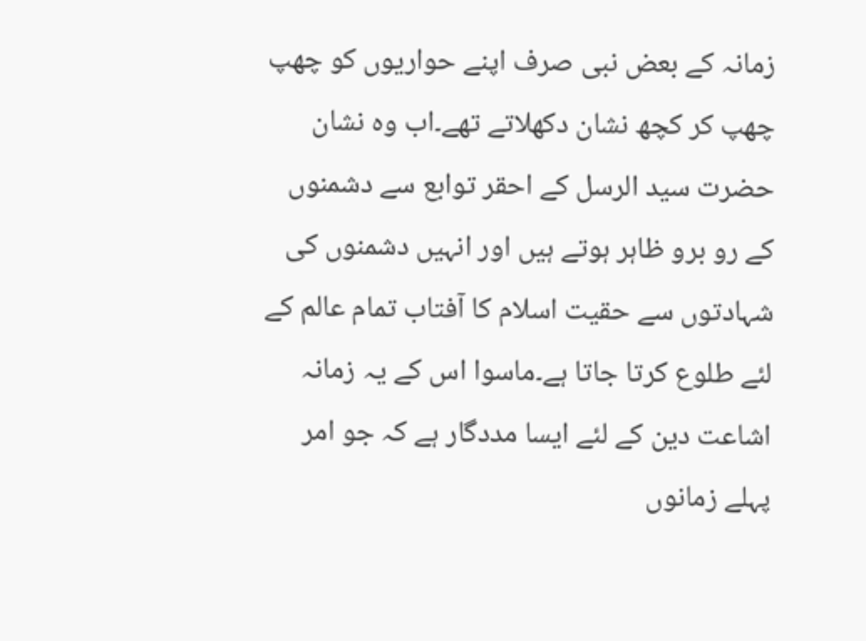زمانہ کے بعض نبی صرف اپنے حواریوں کو چھپ چھپ کر کچھ نشان دکھلاتے تھے۔اب وہ نشان حضرت سید الرسل کے احقر توابع سے دشمنوں کے رو برو ظاہر ہوتے ہیں اور انہیں دشمنوں کی شہادتوں سے حقیت اسلام کا آفتاب تمام عالم کے لئے طلوع کرتا جاتا ہے۔ماسوا اس کے یہ زمانہ اشاعت دین کے لئے ایسا مددگار ہے کہ جو امر پہلے زمانوں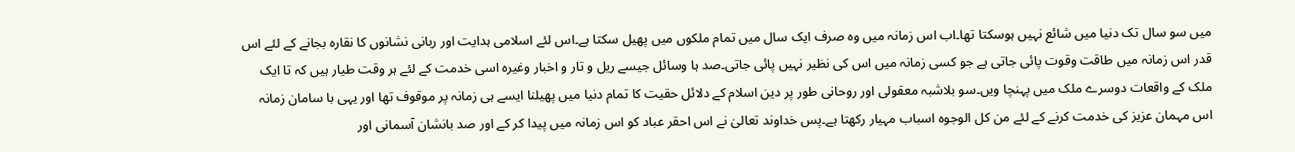میں سو سال تک دنیا میں شائع نہیں ہوسکتا تھا۔اب اس زمانہ میں وہ صرف ایک سال میں تمام ملکوں میں پھیل سکتا ہے۔اس لئے اسلامی ہدایت اور ربانی نشانوں کا نقارہ بجانے کے لئے اس قدر اس زمانہ میں طاقت وقوت پائی جاتی ہے جو کسی زمانہ میں اس کی نظیر نہیں پائی جاتی۔صد ہا وسائل جیسے ریل و تار و اخبار وغیرہ اسی خدمت کے لئے ہر وقت طیار ہیں کہ تا ایک ملک کے واقعات دوسرے ملک میں پہنچا ویں۔سو بلاشبہ معقولی اور روحانی طور پر دین اسلام کے دلائل حقیت کا تمام دنیا میں پھیلنا ایسے ہی زمانہ پر موقوف تھا اور یہی با سامان زمانہ اس مہمان عزیز کی خدمت کرنے کے لئے من کل الوجوہ اسباب مہیار رکھتا ہے۔پس خداوند تعالیٰ نے اس احقر عباد کو اس زمانہ میں پیدا کر کے اور صد بانشان آسمانی اور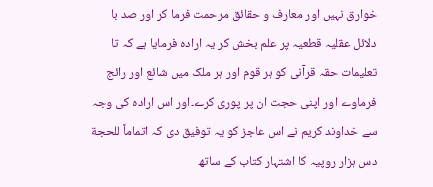خوارق نہیں اور معارف و حقائق مرحمت فرما کر اور صد با دلائل عقلیہ قطعیہ پر علم بخش کر یہ ارادہ فرمایا ہے کہ تا تعلیمات حقہ قرآنی کو ہر قوم اور ہر ملک میں شائع اور رائج فرماوے اور اپنی حجت ان پر پوری کرے۔اور اس ارادہ کی وجہ سے خداوند کریم نے اس عاجز کو یہ توفیق دی کہ اتماماً للحجة دس ہزار روپیہ کا اشتہار کتاب کے ساتھ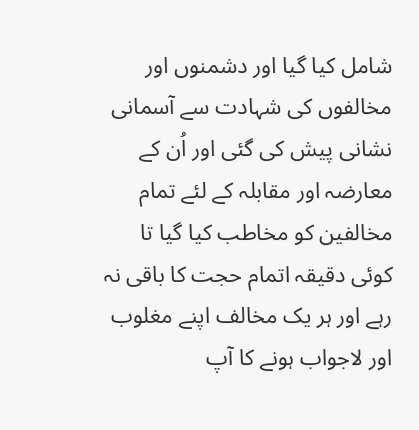شامل کیا گیا اور دشمنوں اور مخالفوں کی شہادت سے آسمانی نشانی پیش کی گئی اور اُن کے معارضہ اور مقابلہ کے لئے تمام مخالفین کو مخاطب کیا گیا تا کوئی دقیقہ اتمام حجت کا باقی نہ رہے اور ہر یک مخالف اپنے مغلوب اور لاجواب ہونے کا آپ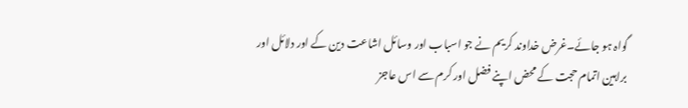گواہ ہو جائے۔غرض خداوند کریم نے جو اسباب اور وسائل اشاعت دین کے اور دلائل اور براہین اتمام حجت کے محض اپنے فضل اور کرم سے اس عاجز